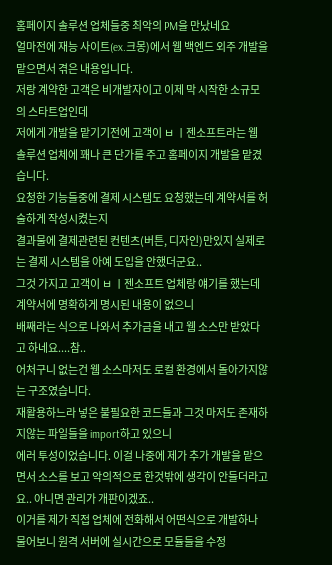홈페이지 솔루션 업체들중 최악의 PM을 만났네요
얼마전에 재능 사이트(ex.크몽)에서 웹 백엔드 외주 개발을 맡으면서 겪은 내용입니다.
저랑 계약한 고객은 비개발자이고 이제 막 시작한 소규모의 스타트업인데
저에게 개발을 맡기기전에 고객이 ㅂ ㅣ젠소프트라는 웹 솔루션 업체에 꽤나 큰 단가를 주고 홈페이지 개발을 맡겼습니다.
요청한 기능들중에 결제 시스템도 요청했는데 계약서를 허술하게 작성시켰는지
결과물에 결제관련된 컨텐츠(버튼, 디자인)만있지 실제로는 결제 시스템을 아예 도입을 안했더군요..
그것 가지고 고객이 ㅂ ㅣ젠소프트 업체랑 얘기를 했는데 계약서에 명확하게 명시된 내용이 없으니
배째라는 식으로 나와서 추가금을 내고 웹 소스만 받았다고 하네요....참..
어처구니 없는건 웹 소스마저도 로컬 환경에서 돌아가지않는 구조였습니다.
재활용하느라 넣은 불필요한 코드들과 그것 마저도 존재하지않는 파일들을 import하고 있으니
에러 투성이었습니다. 이걸 나중에 제가 추가 개발을 맡으면서 소스를 보고 악의적으로 한것밖에 생각이 안들더라고요.. 아니면 관리가 개판이겠죠..
이거를 제가 직접 업체에 전화해서 어떤식으로 개발하나 물어보니 원격 서버에 실시간으로 모듈들을 수정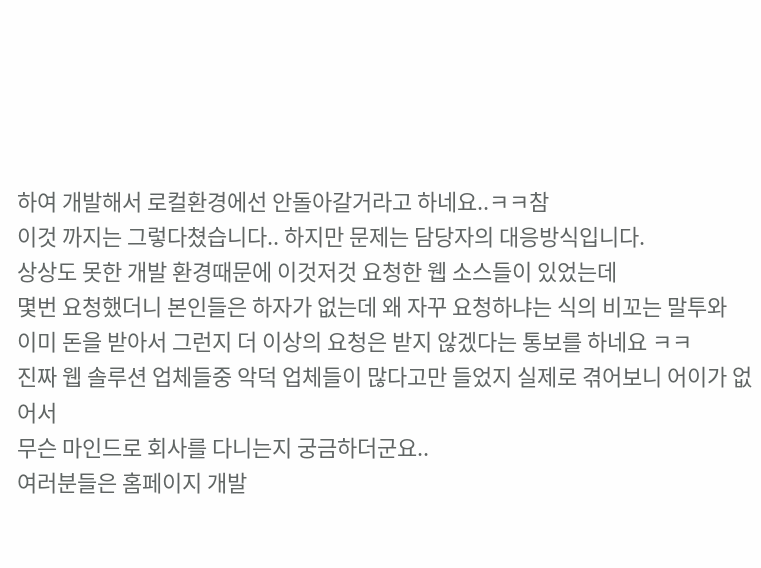하여 개발해서 로컬환경에선 안돌아갈거라고 하네요..ㅋㅋ참
이것 까지는 그렇다쳤습니다.. 하지만 문제는 담당자의 대응방식입니다.
상상도 못한 개발 환경때문에 이것저것 요청한 웹 소스들이 있었는데
몇번 요청했더니 본인들은 하자가 없는데 왜 자꾸 요청하냐는 식의 비꼬는 말투와
이미 돈을 받아서 그런지 더 이상의 요청은 받지 않겠다는 통보를 하네요 ㅋㅋ
진짜 웹 솔루션 업체들중 악덕 업체들이 많다고만 들었지 실제로 겪어보니 어이가 없어서
무슨 마인드로 회사를 다니는지 궁금하더군요..
여러분들은 홈페이지 개발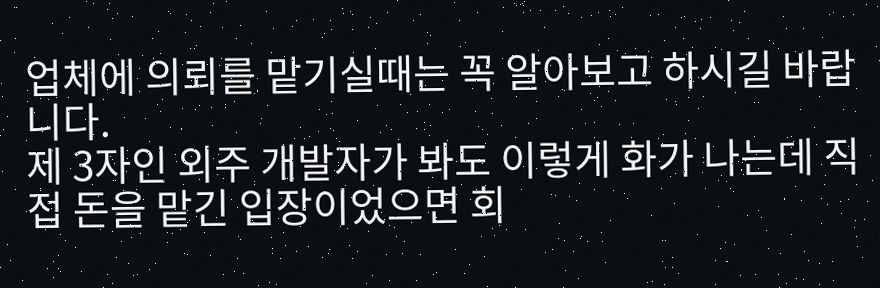업체에 의뢰를 맡기실때는 꼭 알아보고 하시길 바랍니다.
제 3자인 외주 개발자가 봐도 이렇게 화가 나는데 직접 돈을 맡긴 입장이었으면 회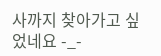사까지 찾아가고 싶었네요 -_-